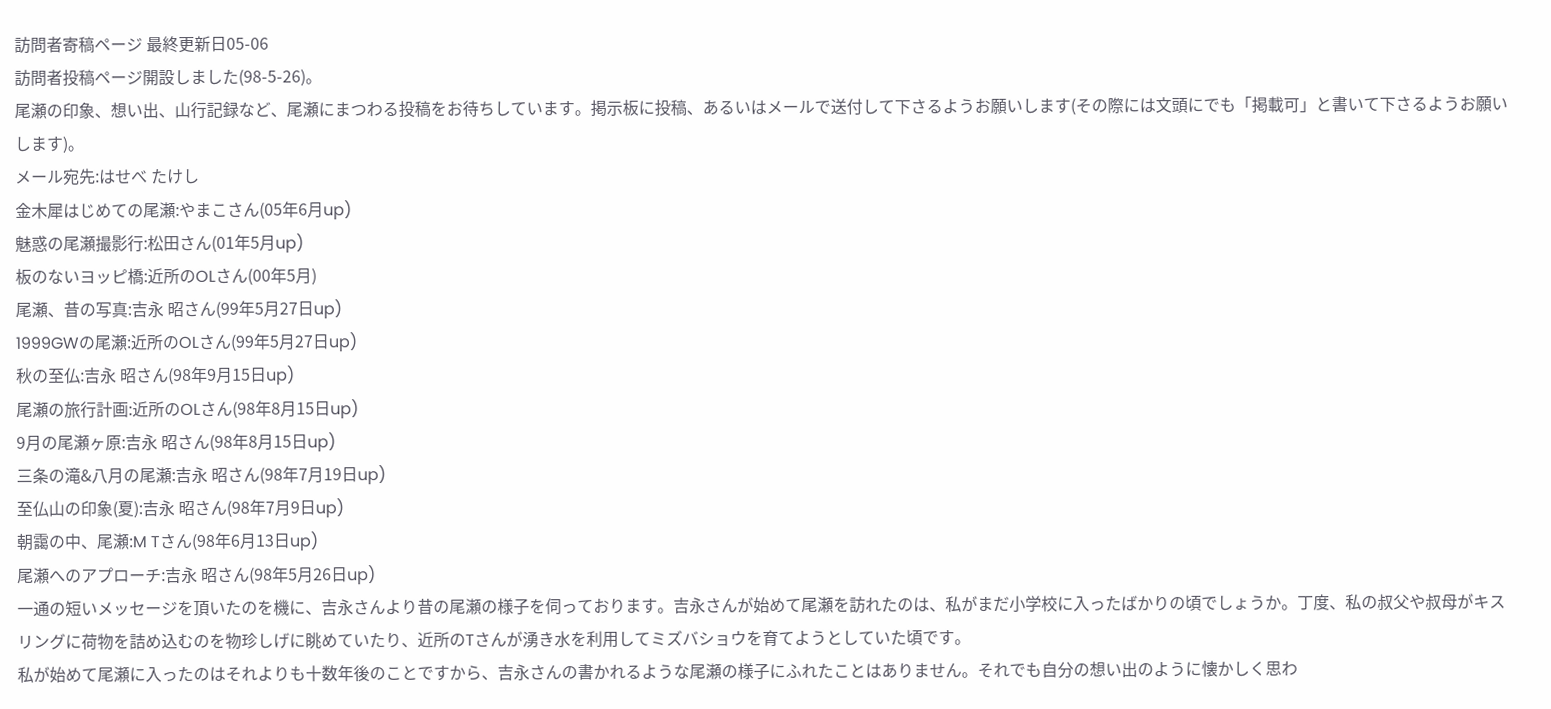訪問者寄稿ページ 最終更新日05-06
訪問者投稿ページ開設しました(98-5-26)。
尾瀬の印象、想い出、山行記録など、尾瀬にまつわる投稿をお待ちしています。掲示板に投稿、あるいはメールで送付して下さるようお願いします(その際には文頭にでも「掲載可」と書いて下さるようお願いします)。
メール宛先:はせべ たけし
金木犀はじめての尾瀬:やまこさん(05年6月up)
魅惑の尾瀬撮影行:松田さん(01年5月up)
板のないヨッピ橋:近所のOLさん(00年5月)
尾瀬、昔の写真:吉永 昭さん(99年5月27日up)
1999GWの尾瀬:近所のOLさん(99年5月27日up)
秋の至仏:吉永 昭さん(98年9月15日up)
尾瀬の旅行計画:近所のOLさん(98年8月15日up)
9月の尾瀬ヶ原:吉永 昭さん(98年8月15日up)
三条の滝&八月の尾瀬:吉永 昭さん(98年7月19日up)
至仏山の印象(夏):吉永 昭さん(98年7月9日up)
朝靄の中、尾瀬:M Tさん(98年6月13日up)
尾瀬へのアプローチ:吉永 昭さん(98年5月26日up)
一通の短いメッセージを頂いたのを機に、吉永さんより昔の尾瀬の様子を伺っております。吉永さんが始めて尾瀬を訪れたのは、私がまだ小学校に入ったばかりの頃でしょうか。丁度、私の叔父や叔母がキスリングに荷物を詰め込むのを物珍しげに眺めていたり、近所のTさんが湧き水を利用してミズバショウを育てようとしていた頃です。
私が始めて尾瀬に入ったのはそれよりも十数年後のことですから、吉永さんの書かれるような尾瀬の様子にふれたことはありません。それでも自分の想い出のように懐かしく思わ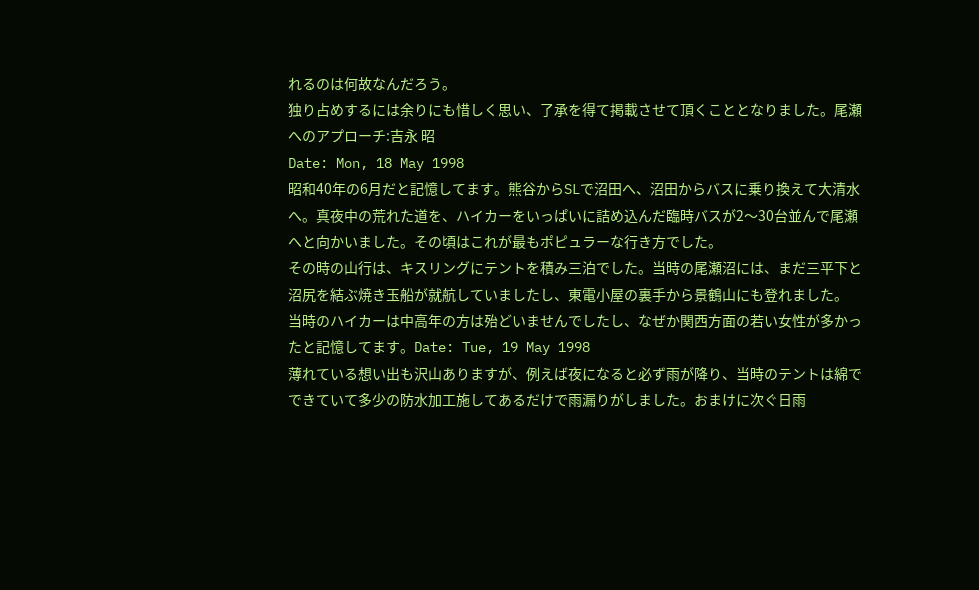れるのは何故なんだろう。
独り占めするには余りにも惜しく思い、了承を得て掲載させて頂くこととなりました。尾瀬へのアプローチ:吉永 昭
Date: Mon, 18 May 1998
昭和40年の6月だと記憶してます。熊谷からSLで沼田へ、沼田からバスに乗り換えて大清水へ。真夜中の荒れた道を、ハイカーをいっぱいに詰め込んだ臨時バスが2〜30台並んで尾瀬へと向かいました。その頃はこれが最もポピュラーな行き方でした。
その時の山行は、キスリングにテントを積み三泊でした。当時の尾瀬沼には、まだ三平下と沼尻を結ぶ焼き玉船が就航していましたし、東電小屋の裏手から景鶴山にも登れました。
当時のハイカーは中高年の方は殆どいませんでしたし、なぜか関西方面の若い女性が多かったと記憶してます。Date: Tue, 19 May 1998
薄れている想い出も沢山ありますが、例えば夜になると必ず雨が降り、当時のテントは綿でできていて多少の防水加工施してあるだけで雨漏りがしました。おまけに次ぐ日雨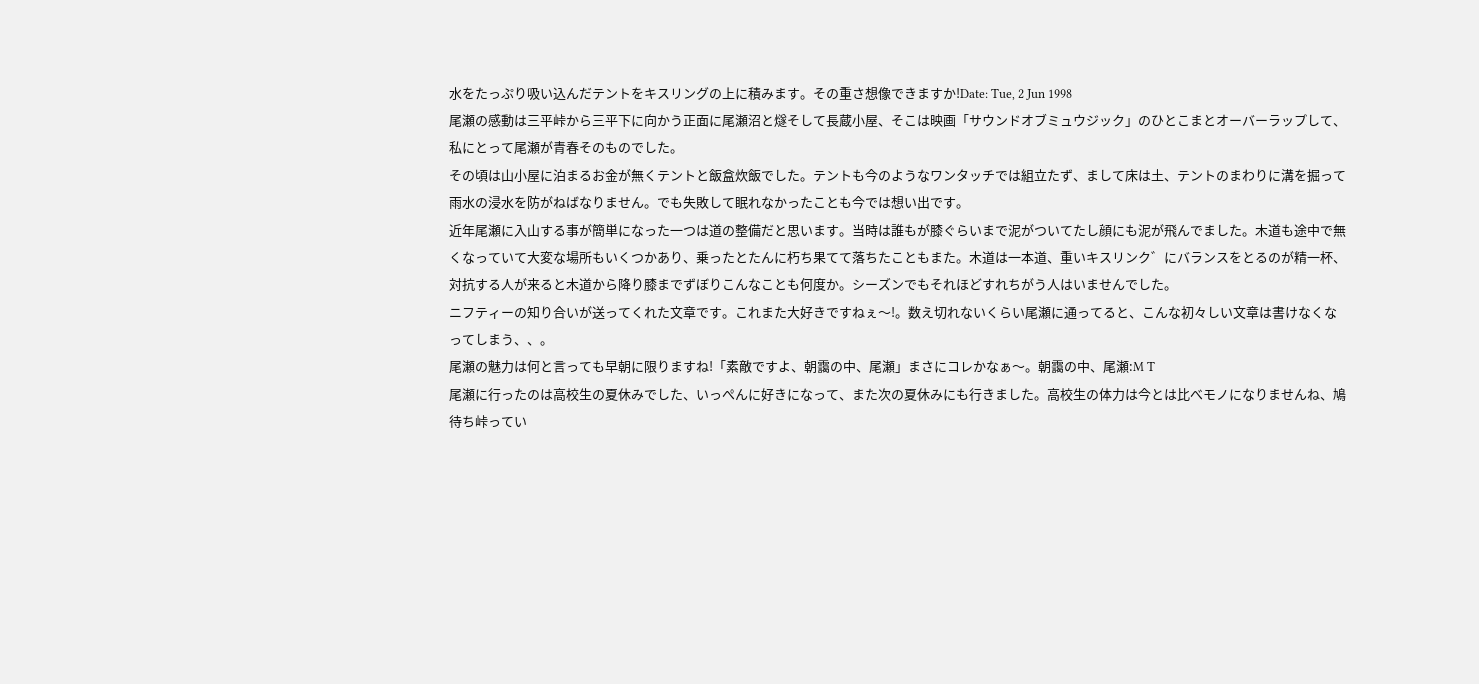水をたっぷり吸い込んだテントをキスリングの上に積みます。その重さ想像できますか!Date: Tue, 2 Jun 1998
尾瀬の感動は三平峠から三平下に向かう正面に尾瀬沼と燧そして長蔵小屋、そこは映画「サウンドオブミュウジック」のひとこまとオーバーラップして、私にとって尾瀬が青春そのものでした。
その頃は山小屋に泊まるお金が無くテントと飯盒炊飯でした。テントも今のようなワンタッチでは組立たず、まして床は土、テントのまわりに溝を掘って雨水の浸水を防がねばなりません。でも失敗して眠れなかったことも今では想い出です。
近年尾瀬に入山する事が簡単になった一つは道の整備だと思います。当時は誰もが膝ぐらいまで泥がついてたし顔にも泥が飛んでました。木道も途中で無くなっていて大変な場所もいくつかあり、乗ったとたんに朽ち果てて落ちたこともまた。木道は一本道、重いキスリンク゛にバランスをとるのが精一杯、対抗する人が来ると木道から降り膝までずぼりこんなことも何度か。シーズンでもそれほどすれちがう人はいませんでした。
ニフティーの知り合いが送ってくれた文章です。これまた大好きですねぇ〜!。数え切れないくらい尾瀬に通ってると、こんな初々しい文章は書けなくなってしまう、、。
尾瀬の魅力は何と言っても早朝に限りますね!「素敵ですよ、朝靄の中、尾瀬」まさにコレかなぁ〜。朝靄の中、尾瀬:M T
尾瀬に行ったのは高校生の夏休みでした、いっぺんに好きになって、また次の夏休みにも行きました。高校生の体力は今とは比べモノになりませんね、鳩待ち峠ってい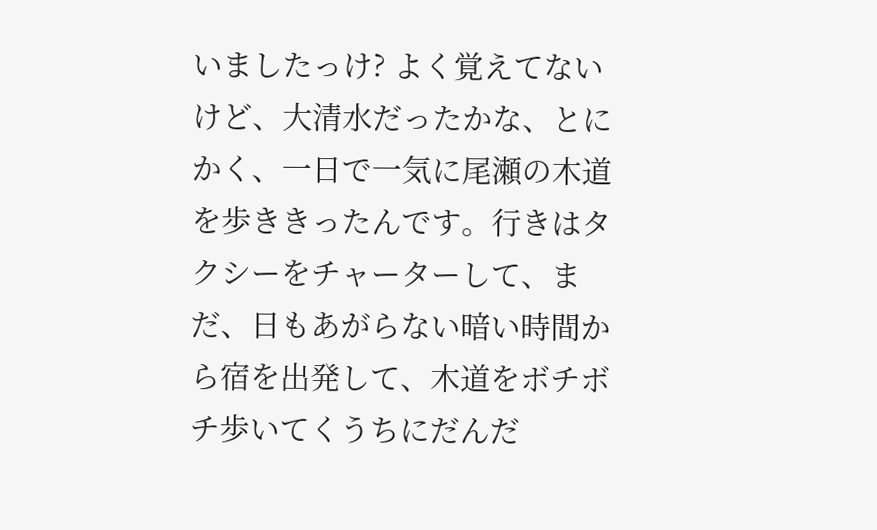いましたっけ? よく覚えてないけど、大清水だったかな、とにかく、一日で一気に尾瀬の木道を歩ききったんです。行きはタクシーをチャーターして、まだ、日もあがらない暗い時間から宿を出発して、木道をボチボチ歩いてくうちにだんだ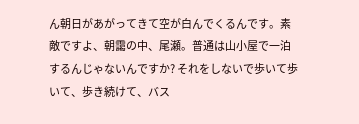ん朝日があがってきて空が白んでくるんです。素敵ですよ、朝靄の中、尾瀬。普通は山小屋で一泊するんじゃないんですか? それをしないで歩いて歩いて、歩き続けて、バス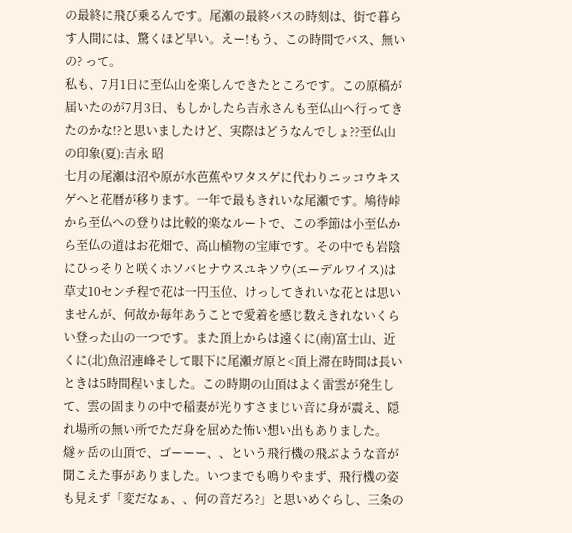の最終に飛び乗るんです。尾瀬の最終バスの時刻は、街で暮らす人間には、驚くほど早い。えー!もう、この時間でバス、無いの? って。
私も、7月1日に至仏山を楽しんできたところです。この原稿が届いたのが7月3日、もしかしたら吉永さんも至仏山へ行ってきたのかな!?と思いましたけど、実際はどうなんでしょ??至仏山の印象(夏):吉永 昭
七月の尾瀬は沼や原が水芭蕉やワタスゲに代わりニッコウキスゲへと花暦が移ります。一年で最もきれいな尾瀬です。鳩待峠から至仏への登りは比較的楽なルートで、この季節は小至仏から至仏の道はお花畑で、高山植物の宝庫です。その中でも岩陰にひっそりと咲くホソバヒナウスユキソウ(エーデルワイス)は草丈10センチ程で花は一円玉位、けっしてきれいな花とは思いませんが、何故か毎年あうことで愛着を感じ数えきれないくらい登った山の一つです。また頂上からは遠くに(南)富士山、近くに(北)魚沼連峰そして眼下に尾瀬ガ原と<頂上滞在時間は長いときは5時間程いました。この時期の山頂はよく雷雲が発生して、雲の固まりの中で稲妻が光りすさまじい音に身が震え、隠れ場所の無い所でただ身を屈めた怖い想い出もありました。
燧ヶ岳の山頂で、ゴーーー、、という飛行機の飛ぶような音が聞こえた事がありました。いつまでも鳴りやまず、飛行機の姿も見えず「変だなぁ、、何の音だろ?」と思いめぐらし、三条の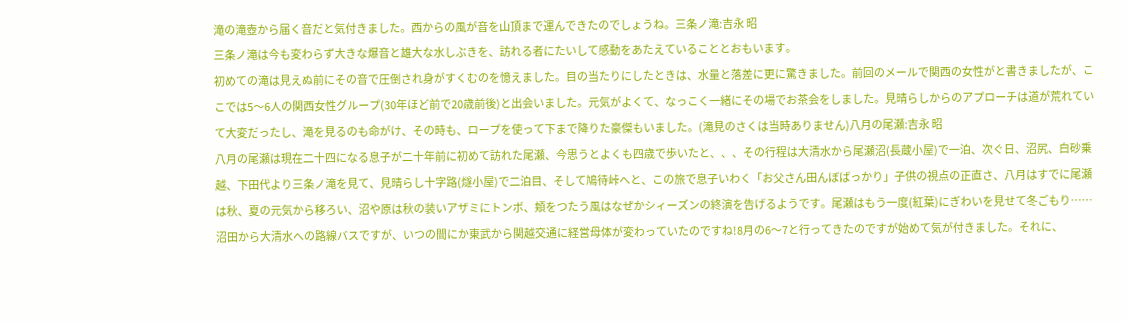滝の滝壺から届く音だと気付きました。西からの風が音を山頂まで運んできたのでしょうね。三条ノ滝:吉永 昭
三条ノ滝は今も変わらず大きな爆音と雄大な水しぶきを、訪れる者にたいして感動をあたえていることとおもいます。
初めての滝は見えぬ前にその音で圧倒され身がすくむのを憶えました。目の当たりにしたときは、水量と落差に更に驚きました。前回のメールで関西の女性がと書きましたが、ここでは5〜6人の関西女性グループ(30年ほど前で20歳前後)と出会いました。元気がよくて、なっこく一緒にその場でお茶会をしました。見晴らしからのアプローチは道が荒れていて大変だったし、滝を見るのも命がけ、その時も、ロープを使って下まで降りた豪傑もいました。(滝見のさくは当時ありません)八月の尾瀬:吉永 昭
八月の尾瀬は現在二十四になる息子が二十年前に初めて訪れた尾瀬、今思うとよくも四歳で歩いたと、、、その行程は大清水から尾瀬沼(長蔵小屋)で一泊、次ぐ日、沼尻、白砂乗越、下田代より三条ノ滝を見て、見晴らし十字路(燧小屋)で二泊目、そして鳩待峠へと、この旅で息子いわく「お父さん田んぼばっかり」子供の視点の正直さ、八月はすでに尾瀬は秋、夏の元気から移ろい、沼や原は秋の装いアザミにトンボ、頬をつたう風はなぜかシィーズンの終演を告げるようです。尾瀬はもう一度(紅葉)にぎわいを見せて冬ごもり……
沼田から大清水への路線バスですが、いつの間にか東武から関越交通に経営母体が変わっていたのですね!8月の6〜7と行ってきたのですが始めて気が付きました。それに、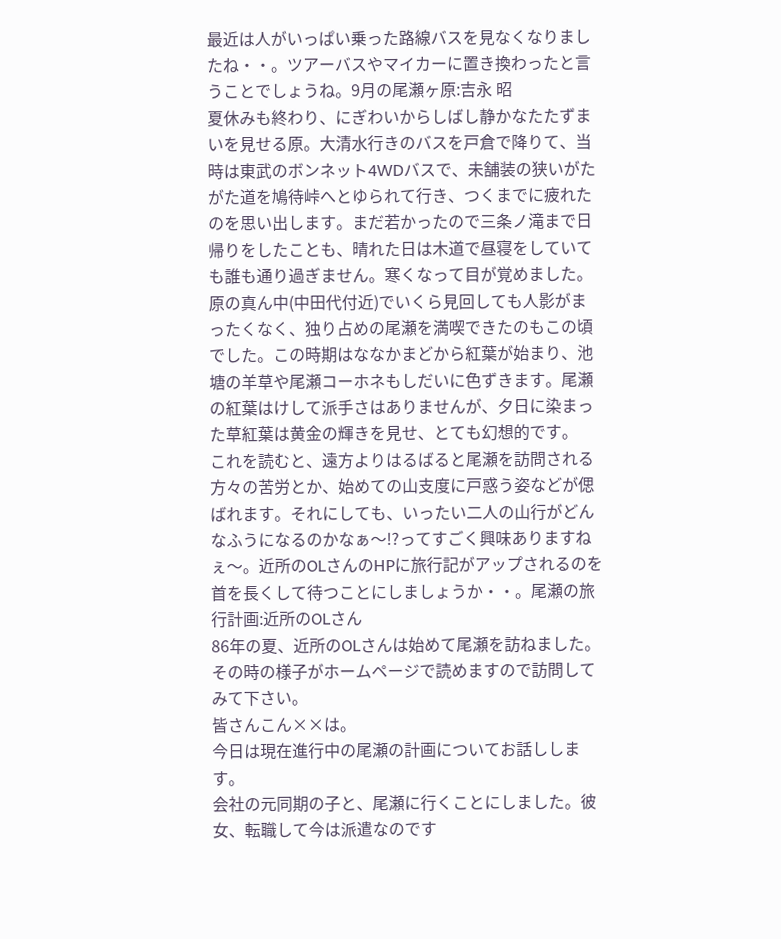最近は人がいっぱい乗った路線バスを見なくなりましたね・・。ツアーバスやマイカーに置き換わったと言うことでしょうね。9月の尾瀬ヶ原:吉永 昭
夏休みも終わり、にぎわいからしばし静かなたたずまいを見せる原。大清水行きのバスを戸倉で降りて、当時は東武のボンネット4WDバスで、未舗装の狭いがたがた道を鳩待峠へとゆられて行き、つくまでに疲れたのを思い出します。まだ若かったので三条ノ滝まで日帰りをしたことも、晴れた日は木道で昼寝をしていても誰も通り過ぎません。寒くなって目が覚めました。原の真ん中(中田代付近)でいくら見回しても人影がまったくなく、独り占めの尾瀬を満喫できたのもこの頃でした。この時期はななかまどから紅葉が始まり、池塘の羊草や尾瀬コーホネもしだいに色ずきます。尾瀬の紅葉はけして派手さはありませんが、夕日に染まった草紅葉は黄金の輝きを見せ、とても幻想的です。
これを読むと、遠方よりはるばると尾瀬を訪問される方々の苦労とか、始めての山支度に戸惑う姿などが偲ばれます。それにしても、いったい二人の山行がどんなふうになるのかなぁ〜!?ってすごく興味ありますねぇ〜。近所のOLさんのHPに旅行記がアップされるのを首を長くして待つことにしましょうか・・。尾瀬の旅行計画:近所のOLさん
86年の夏、近所のOLさんは始めて尾瀬を訪ねました。その時の様子がホームページで読めますので訪問してみて下さい。
皆さんこん××は。
今日は現在進行中の尾瀬の計画についてお話しします。
会社の元同期の子と、尾瀬に行くことにしました。彼女、転職して今は派遣なのです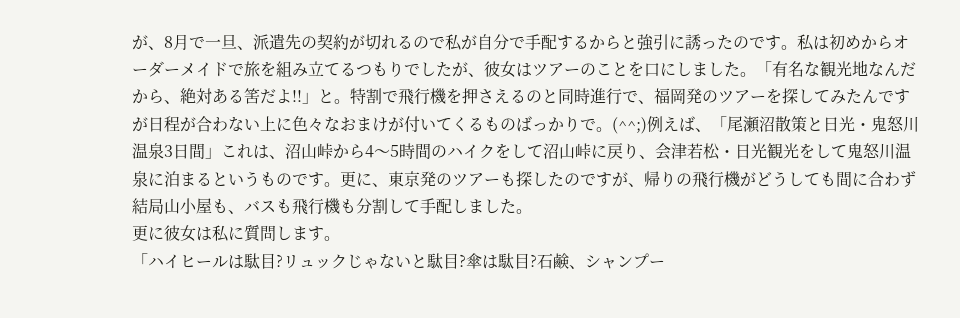が、8月で一旦、派遣先の契約が切れるので私が自分で手配するからと強引に誘ったのです。私は初めからオーダーメイドで旅を組み立てるつもりでしたが、彼女はツアーのことを口にしました。「有名な観光地なんだから、絶対ある筈だよ!!」と。特割で飛行機を押さえるのと同時進行で、福岡発のツアーを探してみたんですが日程が合わない上に色々なおまけが付いてくるものばっかりで。(^^;)例えば、「尾瀬沼散策と日光・鬼怒川温泉3日間」これは、沼山峠から4〜5時間のハイクをして沼山峠に戻り、会津若松・日光観光をして鬼怒川温泉に泊まるというものです。更に、東京発のツアーも探したのですが、帰りの飛行機がどうしても間に合わず結局山小屋も、バスも飛行機も分割して手配しました。
更に彼女は私に質問します。
「ハイヒールは駄目?リュックじゃないと駄目?傘は駄目?石鹸、シャンプー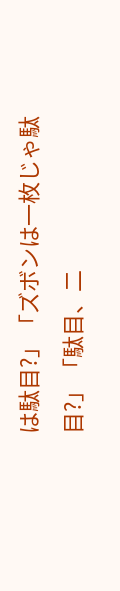は駄目?」「ズボンは一枚じゃ駄目?」「駄目、二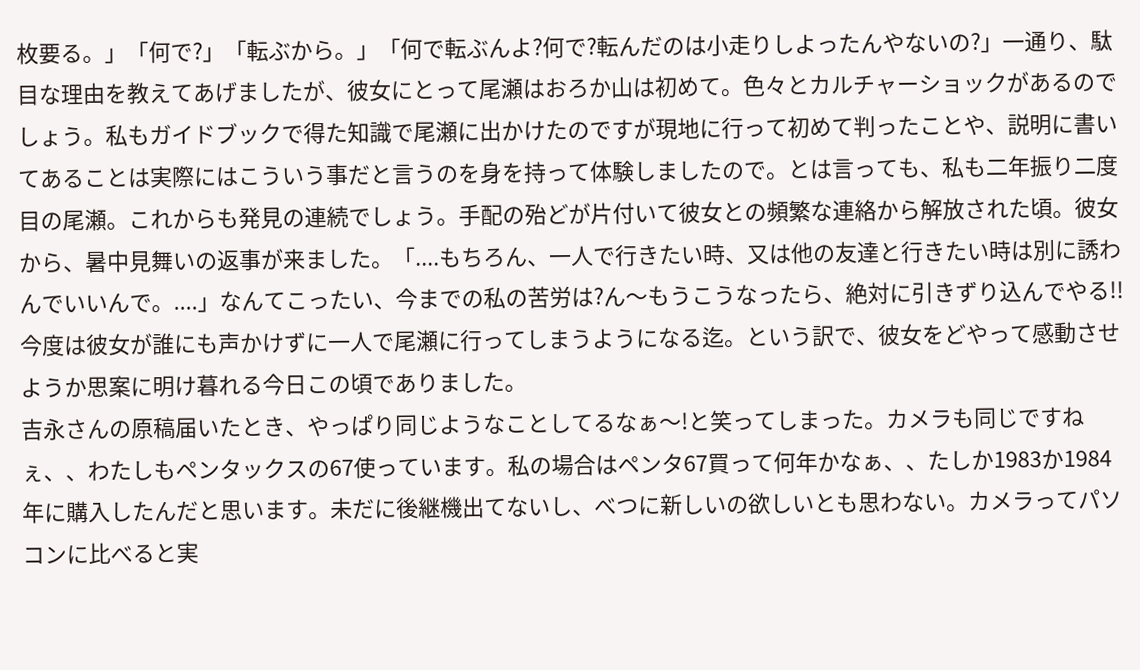枚要る。」「何で?」「転ぶから。」「何で転ぶんよ?何で?転んだのは小走りしよったんやないの?」一通り、駄目な理由を教えてあげましたが、彼女にとって尾瀬はおろか山は初めて。色々とカルチャーショックがあるのでしょう。私もガイドブックで得た知識で尾瀬に出かけたのですが現地に行って初めて判ったことや、説明に書いてあることは実際にはこういう事だと言うのを身を持って体験しましたので。とは言っても、私も二年振り二度目の尾瀬。これからも発見の連続でしょう。手配の殆どが片付いて彼女との頻繁な連絡から解放された頃。彼女から、暑中見舞いの返事が来ました。「....もちろん、一人で行きたい時、又は他の友達と行きたい時は別に誘わんでいいんで。....」なんてこったい、今までの私の苦労は?ん〜もうこうなったら、絶対に引きずり込んでやる!! 今度は彼女が誰にも声かけずに一人で尾瀬に行ってしまうようになる迄。という訳で、彼女をどやって感動させようか思案に明け暮れる今日この頃でありました。
吉永さんの原稿届いたとき、やっぱり同じようなことしてるなぁ〜!と笑ってしまった。カメラも同じですねぇ、、わたしもペンタックスの67使っています。私の場合はペンタ67買って何年かなぁ、、たしか1983か1984年に購入したんだと思います。未だに後継機出てないし、べつに新しいの欲しいとも思わない。カメラってパソコンに比べると実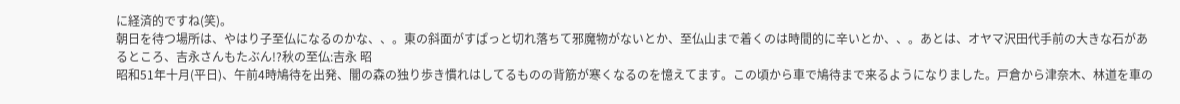に経済的ですね(笑)。
朝日を待つ場所は、やはり子至仏になるのかな、、。東の斜面がすぱっと切れ落ちて邪魔物がないとか、至仏山まで着くのは時間的に辛いとか、、。あとは、オヤマ沢田代手前の大きな石があるところ、吉永さんもたぶん!?秋の至仏:吉永 昭
昭和51年十月(平日)、午前4時鳩待を出発、闇の森の独り歩き慣れはしてるものの背筋が寒くなるのを憶えてます。この頃から車で鳩待まで来るようになりました。戸倉から津奈木、林道を車の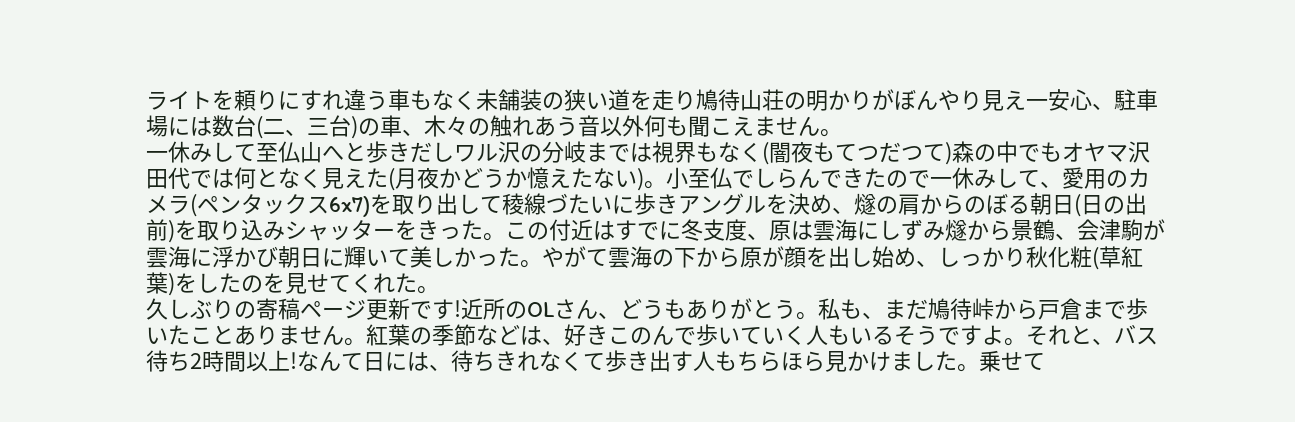ライトを頼りにすれ違う車もなく未舗装の狭い道を走り鳩待山荘の明かりがぼんやり見え一安心、駐車場には数台(二、三台)の車、木々の触れあう音以外何も聞こえません。
一休みして至仏山へと歩きだしワル沢の分岐までは視界もなく(闇夜もてつだつて)森の中でもオヤマ沢田代では何となく見えた(月夜かどうか憶えたない)。小至仏でしらんできたので一休みして、愛用のカメラ(ペンタックス6x7)を取り出して稜線づたいに歩きアングルを決め、燧の肩からのぼる朝日(日の出前)を取り込みシャッターをきった。この付近はすでに冬支度、原は雲海にしずみ燧から景鶴、会津駒が雲海に浮かび朝日に輝いて美しかった。やがて雲海の下から原が顔を出し始め、しっかり秋化粧(草紅葉)をしたのを見せてくれた。
久しぶりの寄稿ページ更新です!近所のOLさん、どうもありがとう。私も、まだ鳩待峠から戸倉まで歩いたことありません。紅葉の季節などは、好きこのんで歩いていく人もいるそうですよ。それと、バス待ち2時間以上!なんて日には、待ちきれなくて歩き出す人もちらほら見かけました。乗せて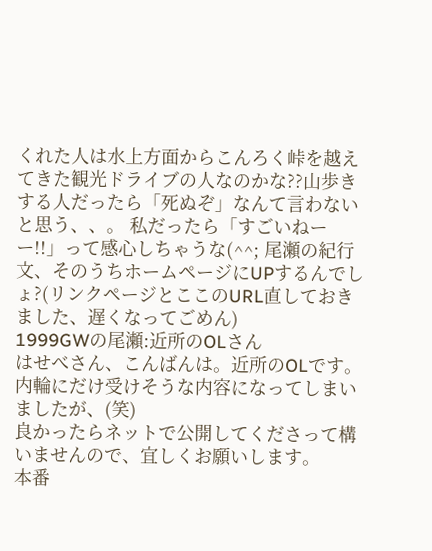くれた人は水上方面からこんろく峠を越えてきた観光ドライブの人なのかな??山歩きする人だったら「死ぬぞ」なんて言わないと思う、、。 私だったら「すごいねーー!!」って感心しちゃうな(^^; 尾瀬の紀行文、そのうちホームページにUPするんでしょ?(リンクページとここのURL直しておきました、遅くなってごめん)
1999GWの尾瀬:近所のOLさん
はせべさん、こんばんは。近所のOLです。
内輪にだけ受けそうな内容になってしまいましたが、(笑)
良かったらネットで公開してくださって構いませんので、宜しくお願いします。
本番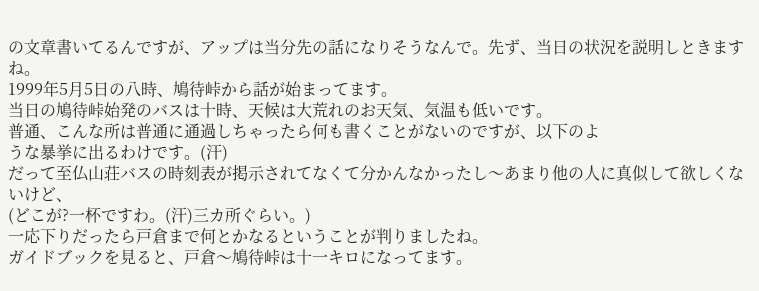の文章書いてるんですが、アップは当分先の話になりそうなんで。先ず、当日の状況を説明しときますね。
1999年5月5日の八時、鳩待峠から話が始まってます。
当日の鳩待峠始発のバスは十時、天候は大荒れのお天気、気温も低いです。
普通、こんな所は普通に通過しちゃったら何も書くことがないのですが、以下のよ
うな暴挙に出るわけです。(汗)
だって至仏山荘バスの時刻表が掲示されてなくて分かんなかったし〜あまり他の人に真似して欲しくないけど、
(どこが?一杯ですわ。(汗)三カ所ぐらい。)
一応下りだったら戸倉まで何とかなるということが判りましたね。
ガイドブックを見ると、戸倉〜鳩待峠は十一キロになってます。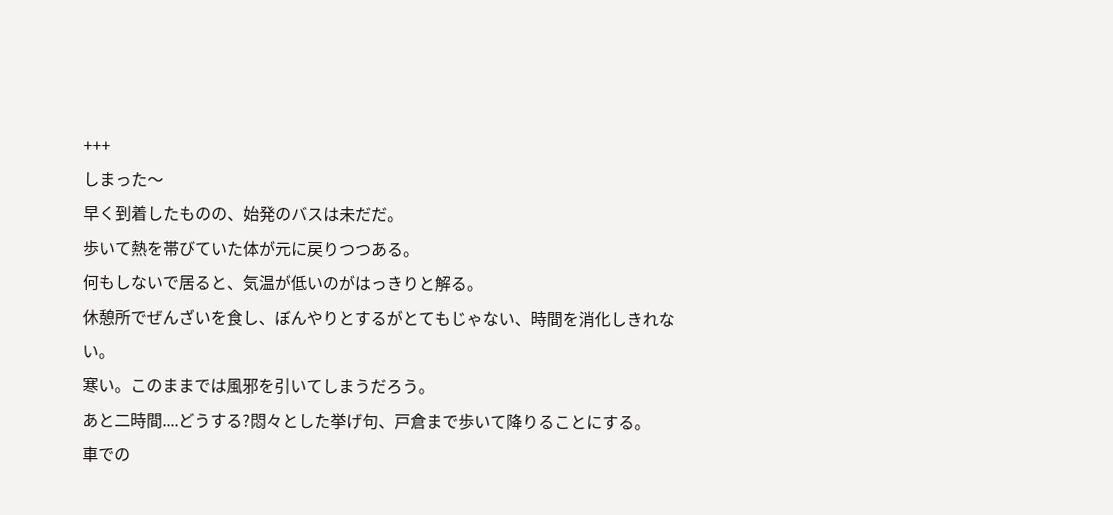+++
しまった〜
早く到着したものの、始発のバスは未だだ。
歩いて熱を帯びていた体が元に戻りつつある。
何もしないで居ると、気温が低いのがはっきりと解る。
休憩所でぜんざいを食し、ぼんやりとするがとてもじゃない、時間を消化しきれな
い。
寒い。このままでは風邪を引いてしまうだろう。
あと二時間....どうする?悶々とした挙げ句、戸倉まで歩いて降りることにする。
車での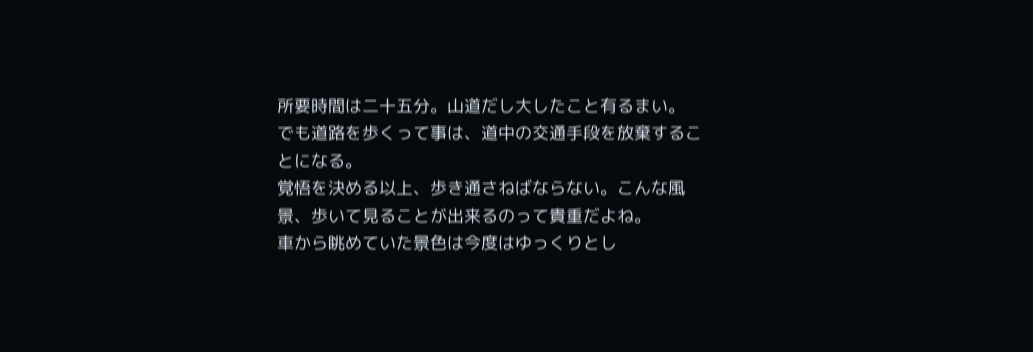所要時間は二十五分。山道だし大したこと有るまい。
でも道路を歩くって事は、道中の交通手段を放棄することになる。
覚悟を決める以上、歩き通さねばならない。こんな風景、歩いて見ることが出来るのって貴重だよね。
車から眺めていた景色は今度はゆっくりとし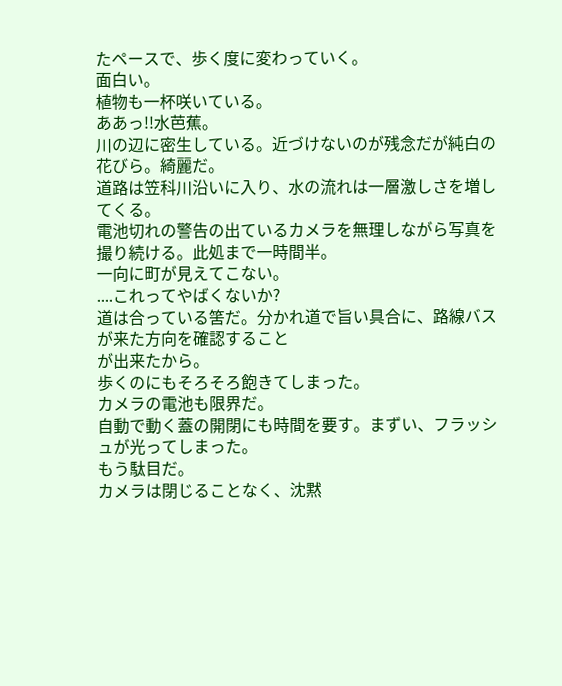たペースで、歩く度に変わっていく。
面白い。
植物も一杯咲いている。
ああっ!!水芭蕉。
川の辺に密生している。近づけないのが残念だが純白の花びら。綺麗だ。
道路は笠科川沿いに入り、水の流れは一層激しさを増してくる。
電池切れの警告の出ているカメラを無理しながら写真を撮り続ける。此処まで一時間半。
一向に町が見えてこない。
....これってやばくないか?
道は合っている筈だ。分かれ道で旨い具合に、路線バスが来た方向を確認すること
が出来たから。
歩くのにもそろそろ飽きてしまった。
カメラの電池も限界だ。
自動で動く蓋の開閉にも時間を要す。まずい、フラッシュが光ってしまった。
もう駄目だ。
カメラは閉じることなく、沈黙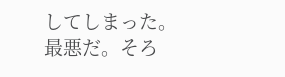してしまった。
最悪だ。そろ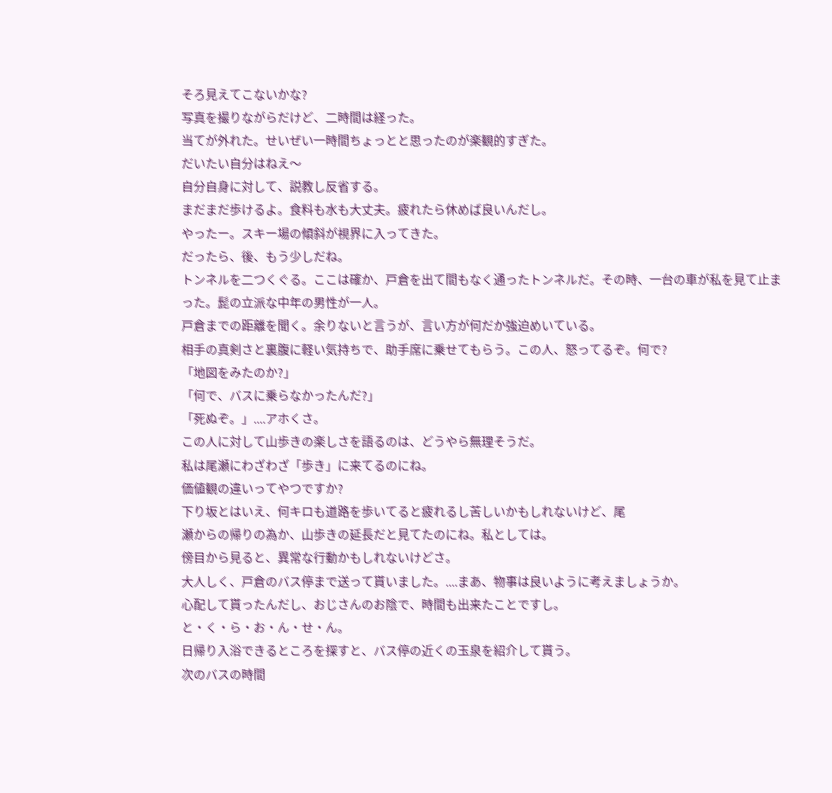そろ見えてこないかな?
写真を撮りながらだけど、二時間は経った。
当てが外れた。せいぜい一時間ちょっとと思ったのが楽観的すぎた。
だいたい自分はねえ〜
自分自身に対して、説教し反省する。
まだまだ歩けるよ。食料も水も大丈夫。疲れたら休めば良いんだし。
やったー。スキー場の傾斜が視界に入ってきた。
だったら、後、もう少しだね。
トンネルを二つくぐる。ここは確か、戸倉を出て間もなく通ったトンネルだ。その時、一台の車が私を見て止まった。髭の立派な中年の男性が一人。
戸倉までの距離を聞く。余りないと言うが、言い方が何だか強迫めいている。
相手の真剣さと裏腹に軽い気持ちで、助手席に乗せてもらう。この人、怒ってるぞ。何で?
「地図をみたのか?」
「何で、バスに乗らなかったんだ?」
「死ぬぞ。」....アホくさ。
この人に対して山歩きの楽しさを語るのは、どうやら無理そうだ。
私は尾瀬にわざわざ「歩き」に来てるのにね。
価値観の違いってやつですか?
下り坂とはいえ、何キロも道路を歩いてると疲れるし苦しいかもしれないけど、尾
瀬からの帰りの為か、山歩きの延長だと見てたのにね。私としては。
傍目から見ると、異常な行動かもしれないけどさ。
大人しく、戸倉のバス停まで送って貰いました。....まあ、物事は良いように考えましょうか。
心配して貰ったんだし、おじさんのお陰で、時間も出来たことですし。
と・く・ら・お・ん・せ・ん。
日帰り入浴できるところを探すと、バス停の近くの玉泉を紹介して貰う。
次のバスの時間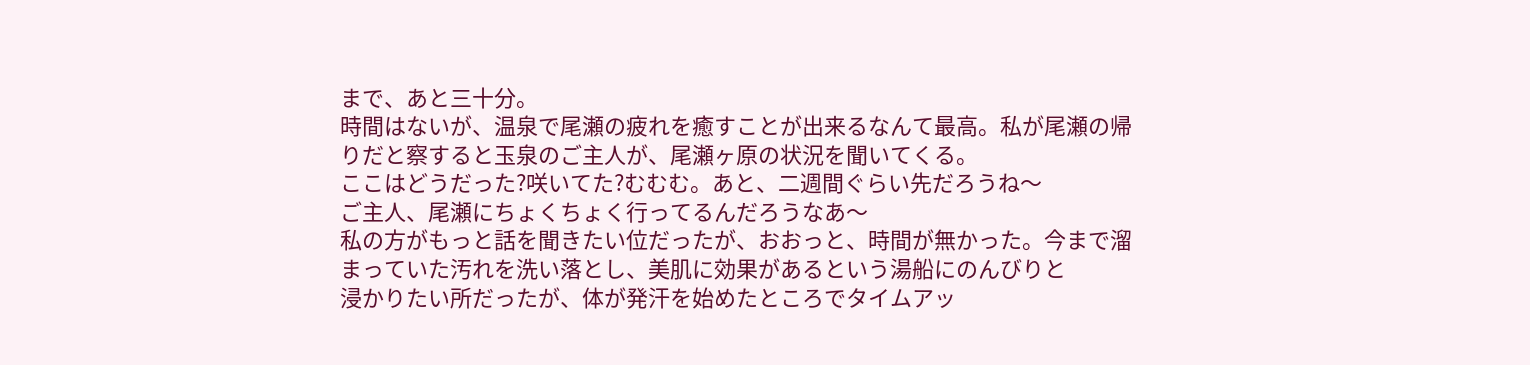まで、あと三十分。
時間はないが、温泉で尾瀬の疲れを癒すことが出来るなんて最高。私が尾瀬の帰りだと察すると玉泉のご主人が、尾瀬ヶ原の状況を聞いてくる。
ここはどうだった?咲いてた?むむむ。あと、二週間ぐらい先だろうね〜
ご主人、尾瀬にちょくちょく行ってるんだろうなあ〜
私の方がもっと話を聞きたい位だったが、おおっと、時間が無かった。今まで溜まっていた汚れを洗い落とし、美肌に効果があるという湯船にのんびりと
浸かりたい所だったが、体が発汗を始めたところでタイムアッ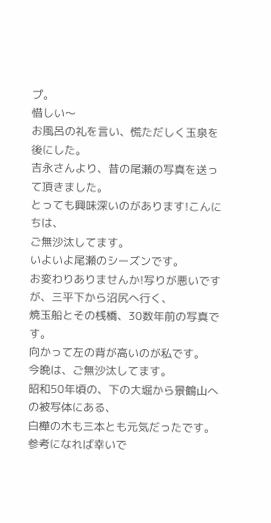プ。
惜しい〜
お風呂の礼を言い、慌ただしく玉泉を後にした。
吉永さんより、昔の尾瀬の写真を送って頂きました。
とっても興味深いのがあります!こんにちは、
ご無沙汰してます。
いよいよ尾瀬のシーズンです。
お変わりありませんか!写りが悪いですが、三平下から沼尻へ行く、
焼玉船とその桟橋、30数年前の写真です。
向かって左の背が高いのが私です。
今晩は、ご無沙汰してます。
昭和50年頃の、下の大堀から景鶴山への被写体にある、
白樺の木も三本とも元気だったです。
参考になれば幸いで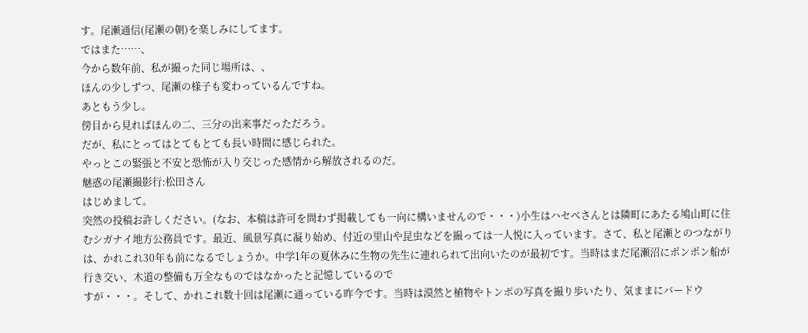す。尾瀬通信(尾瀬の朝)を楽しみにしてます。
ではまた……、
今から数年前、私が撮った同じ場所は、、
ほんの少しずつ、尾瀬の様子も変わっているんですね。
あともう少し。
傍目から見ればほんの二、三分の出来事だっただろう。
だが、私にとってはとてもとても長い時間に感じられた。
やっとこの緊張と不安と恐怖が入り交じった感情から解放されるのだ。
魅惑の尾瀬撮影行:松田さん
はじめまして。
突然の投稿お許しください。(なお、本稿は許可を問わず掲載しても一向に構いませんので・・・)小生はハセベさんとは隣町にあたる鳩山町に住むシガナイ地方公務員です。最近、風景写真に凝り始め、付近の里山や昆虫などを撮っては一人悦に入っています。さて、私と尾瀬とのつながりは、かれこれ30年も前になるでしょうか。中学1年の夏休みに生物の先生に連れられて出向いたのが最初です。当時はまだ尾瀬沼にポンポン船が行き交い、木道の整備も万全なものではなかったと記憶しているので
すが・・・。そして、かれこれ数十回は尾瀬に通っている昨今です。当時は漠然と植物やトンボの写真を撮り歩いたり、気ままにバードウ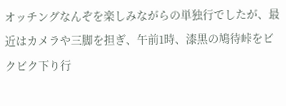オッチングなんぞを楽しみながらの単独行でしたが、最近はカメラや三脚を担ぎ、午前1時、漆黒の鳩待峠をビクビク下り行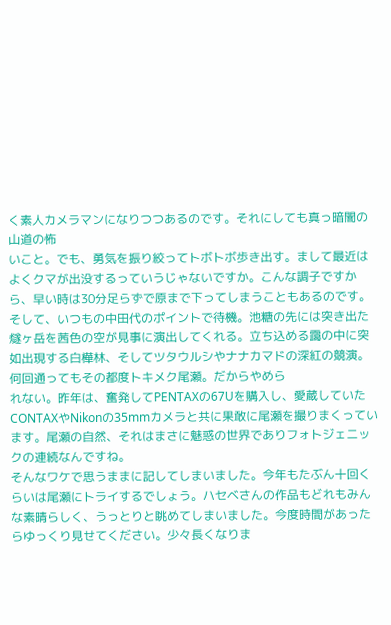く素人カメラマンになりつつあるのです。それにしても真っ暗闇の山道の怖
いこと。でも、勇気を振り絞ってトボトボ歩き出す。まして最近はよくクマが出没するっていうじゃないですか。こんな調子ですから、早い時は30分足らずで原まで下ってしまうこともあるのです。
そして、いつもの中田代のポイントで待機。池糖の先には突き出た燧ヶ岳を茜色の空が見事に演出してくれる。立ち込める靄の中に突如出現する白樺林、そしてツタウルシやナナカマドの深紅の競演。何回通ってもその都度トキメク尾瀬。だからやめら
れない。昨年は、奮発してPENTAXの67Uを購入し、愛蔵していたCONTAXやNikonの35mmカメラと共に果敢に尾瀬を撮りまくっています。尾瀬の自然、それはまさに魅惑の世界でありフォトジェニックの連続なんですね。
そんなワケで思うままに記してしまいました。今年もたぶん十回くらいは尾瀬にトライするでしょう。ハセベさんの作品もどれもみんな素晴らしく、うっとりと眺めてしまいました。今度時間があったらゆっくり見せてください。少々長くなりま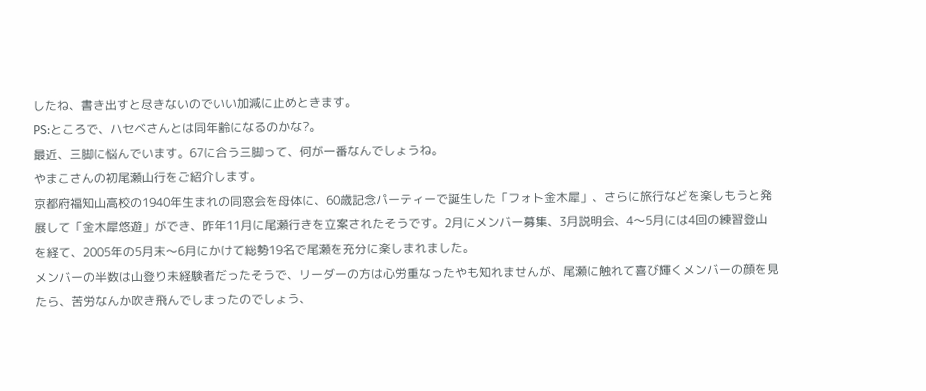したね、書き出すと尽きないのでいい加減に止めときます。
PS:ところで、ハセベさんとは同年齢になるのかな?。
最近、三脚に悩んでいます。67に合う三脚って、何が一番なんでしょうね。
やまこさんの初尾瀬山行をご紹介します。
京都府福知山高校の1940年生まれの同窓会を母体に、60歳記念パーティーで誕生した「フォト金木犀」、さらに旅行などを楽しもうと発展して「金木犀悠遊」ができ、昨年11月に尾瀬行きを立案されたそうです。2月にメンバー募集、3月説明会、4〜5月には4回の練習登山を経て、2005年の5月末〜6月にかけて総勢19名で尾瀬を充分に楽しまれました。
メンバーの半数は山登り未経験者だったそうで、リーダーの方は心労重なったやも知れませんが、尾瀬に触れて喜び輝くメンバーの顔を見たら、苦労なんか吹き飛んでしまったのでしょう、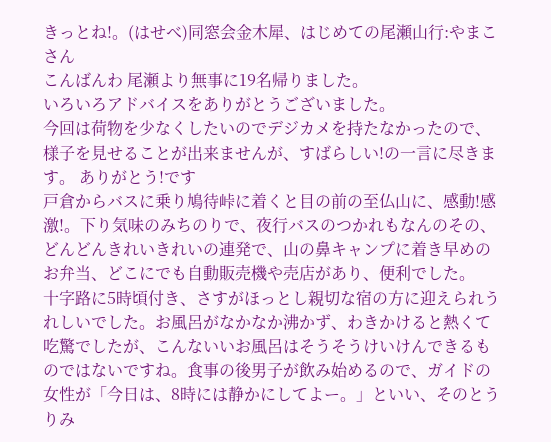きっとね!。(はせべ)同窓会金木犀、はじめての尾瀬山行:やまこさん
こんばんわ 尾瀬より無事に19名帰りました。
いろいろアドバイスをありがとうございました。
今回は荷物を少なくしたいのでデジカメを持たなかったので、様子を見せることが出来ませんが、すばらしい!の一言に尽きます。 ありがとう!です
戸倉からバスに乗り鳩待峠に着くと目の前の至仏山に、感動!感激!。下り気味のみちのりで、夜行バスのつかれもなんのその、どんどんきれいきれいの連発で、山の鼻キャンプに着き早めのお弁当、どこにでも自動販売機や売店があり、便利でした。
十字路に5時頃付き、さすがほっとし親切な宿の方に迎えられうれしいでした。お風呂がなかなか沸かず、わきかけると熱くて吃驚でしたが、こんないいお風呂はそうそうけいけんできるものではないですね。食事の後男子が飲み始めるので、ガイドの女性が「今日は、8時には静かにしてよー。」といい、そのとうりみ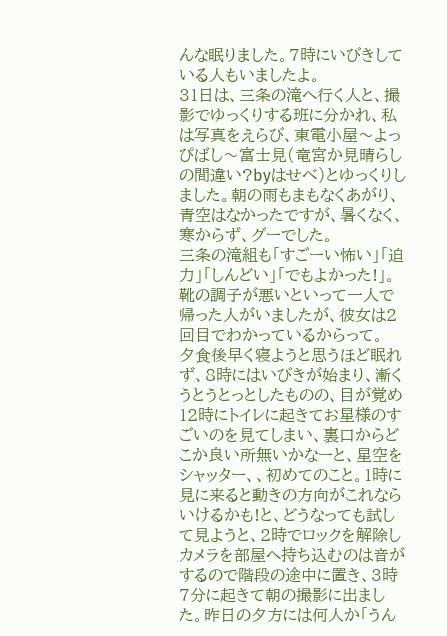んな眠りました。7時にいびきしている人もいましたよ。
31日は、三条の滝へ行く人と、撮影でゆっくりする班に分かれ、私は写真をえらび、東電小屋〜よっぴばし〜富士見(竜宮か見晴らしの間違い?byはせべ)とゆっくりしました。朝の雨もまもなくあがり、青空はなかったですが、暑くなく、寒からず、グーでした。
三条の滝組も「すごーい怖い」「迫力」「しんどい」「でもよかった!」。靴の調子が悪いといって一人で帰った人がいましたが、彼女は2回目でわかっているからって。
夕食後早く寝ようと思うほど眠れず、8時にはいびきが始まり、漸くうとうとっとしたものの、目が覚め12時にトイレに起きてお星様のすごいのを見てしまい、裏口からどこか良い所無いかなーと、星空をシャッター、、初めてのこと。1時に見に来ると動きの方向がこれならいけるかも!と、どうなっても試して見ようと、2時でロックを解除しカメラを部屋へ持ち込むのは音がするので階段の途中に置き、3時7分に起きて朝の撮影に出ました。昨日の夕方には何人か「うん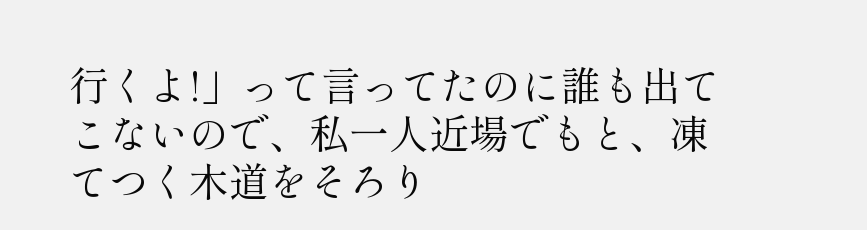行くよ!」って言ってたのに誰も出てこないので、私一人近場でもと、凍てつく木道をそろり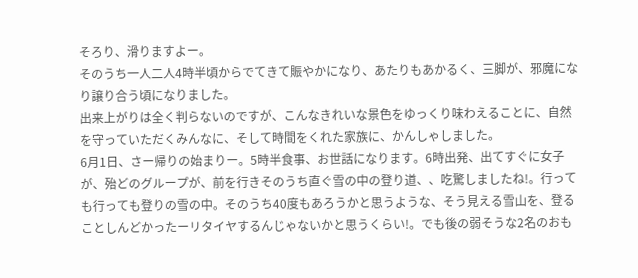そろり、滑りますよー。
そのうち一人二人4時半頃からでてきて賑やかになり、あたりもあかるく、三脚が、邪魔になり譲り合う頃になりました。
出来上がりは全く判らないのですが、こんなきれいな景色をゆっくり味わえることに、自然を守っていただくみんなに、そして時間をくれた家族に、かんしゃしました。
6月1日、さー帰りの始まりー。5時半食事、お世話になります。6時出発、出てすぐに女子が、殆どのグループが、前を行きそのうち直ぐ雪の中の登り道、、吃驚しましたね!。行っても行っても登りの雪の中。そのうち40度もあろうかと思うような、そう見える雪山を、登ることしんどかったーリタイヤするんじゃないかと思うくらい!。でも後の弱そうな2名のおも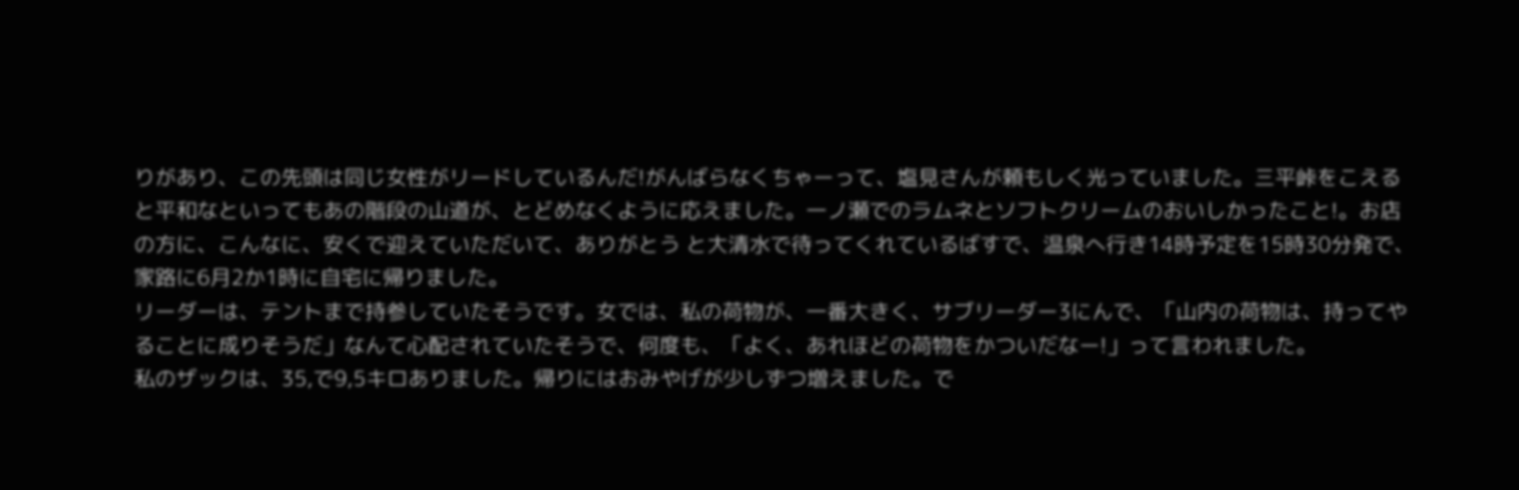りがあり、この先頭は同じ女性がリードしているんだ!がんばらなくちゃーって、塩見さんが頼もしく光っていました。三平峠をこえると平和なといってもあの階段の山道が、とどめなくように応えました。一ノ瀬でのラムネとソフトクリームのおいしかったこと!。お店の方に、こんなに、安くで迎えていただいて、ありがとう と大清水で待ってくれているばすで、温泉へ行き14時予定を15時30分発で、家路に6月2か1時に自宅に帰りました。
リーダーは、テントまで持参していたそうです。女では、私の荷物が、一番大きく、サブリーダー3にんで、「山内の荷物は、持ってやることに成りそうだ」なんて心配されていたそうで、何度も、「よく、あれほどの荷物をかついだなー!」って言われました。
私のザックは、35,で9,5キロありました。帰りにはおみやげが少しずつ増えました。で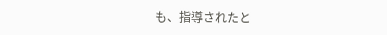も、指導されたと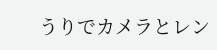うりでカメラとレン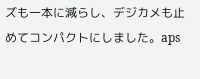ズも一本に減らし、デジカメも止めてコンパクトにしました。aps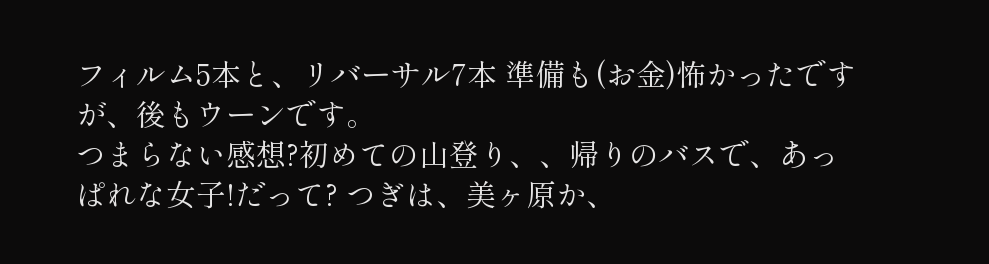フィルム5本と、リバーサル7本 準備も(お金)怖かったですが、後もウーンです。
つまらない感想?初めての山登り、、帰りのバスで、あっぱれな女子!だって? つぎは、美ヶ原か、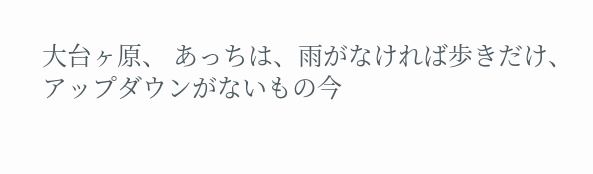大台ヶ原、 あっちは、雨がなければ歩きだけ、アップダウンがないもの今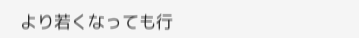より若くなっても行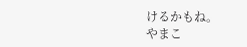けるかもね。
やまこ